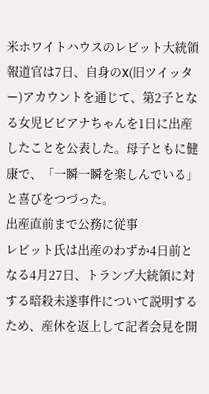米ホワイトハウスのレビット大統領報道官は7日、自身のX(旧ツイッター)アカウントを通じて、第2子となる女児ビビアナちゃんを1日に出産したことを公表した。母子ともに健康で、「一瞬一瞬を楽しんでいる」と喜びをつづった。
出産直前まで公務に従事
レビット氏は出産のわずか4日前となる4月27日、トランプ大統領に対する暗殺未遂事件について説明するため、産休を返上して記者会見を開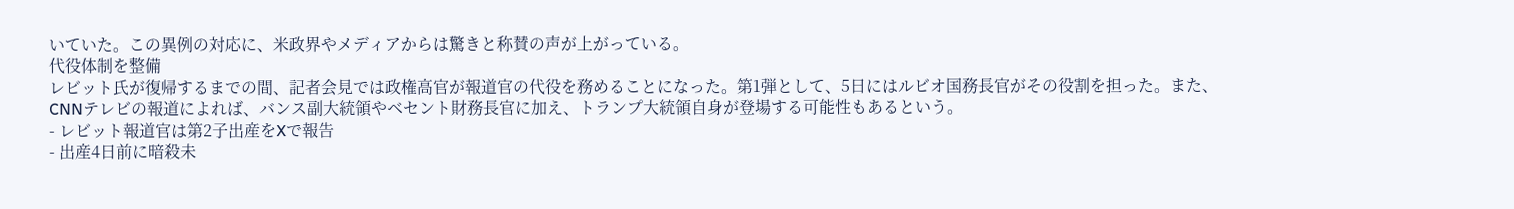いていた。この異例の対応に、米政界やメディアからは驚きと称賛の声が上がっている。
代役体制を整備
レビット氏が復帰するまでの間、記者会見では政権高官が報道官の代役を務めることになった。第1弾として、5日にはルビオ国務長官がその役割を担った。また、CNNテレビの報道によれば、バンス副大統領やベセント財務長官に加え、トランプ大統領自身が登場する可能性もあるという。
- レビット報道官は第2子出産をXで報告
- 出産4日前に暗殺未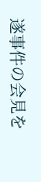遂事件の会見を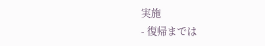実施
- 復帰までは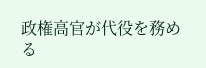政権高官が代役を務める